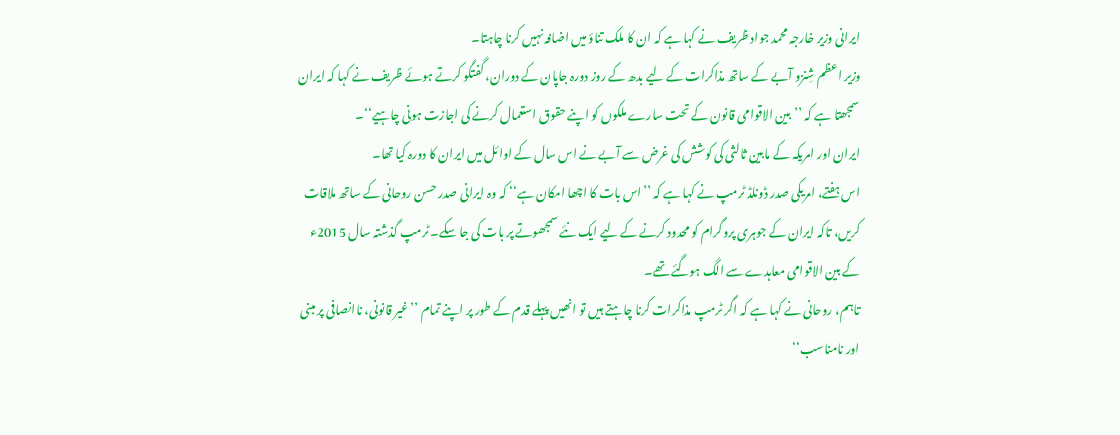ایرانی وزیر خارجہ محمد جواد ظریف نے کہا ہے کہ ان کا ملک تناؤ میں اضافہ نہیں کرنا چاہتا۔
وزیر اعظم شِنزو آبے کے ساتھ مذاکرات کے لیے بدھ کے روز دورہ جاپان کے دوران، گفتگو کرتے ہوئے ظریف نے کہا کہ ایران سمجھتا ہے کہ ’’بین الاقوامی قانون کے تحت سارے ملکوں کو اپنے حقوق استعمال کرنے کی اجازت ہونی چاہیے‘‘۔
ایران اور امریکہ کے مابین ثالثی کی کوشش کی غرض سے آبے نے اس سال کے اوائل میں ایران کا دورہ کیا تھا۔
اس ہفتے، امریکی صدر ڈونلڈ ٹرمپ نے کہا ہے کہ ’’اس بات کا اچھا امکان ہے‘‘ کہ وہ ایرانی صدر حسن روحانی کے ساتھ ملاقات کریں، تاکہ ایران کے جوہری پروگرام کو محدود کرنے کے لیے ایک نئے سمجھوتے پر بات کی جا سکے۔ ٹرمپ گذشتہ سال 2015ء کے بین الاقوامی معاہدے سے الگ ہوگئے تھے۔
تاہم، روحانی نے کہا ہے کہ اگر ٹرمپ مذاکرات کرنا چاہتے ہیں تو انھیں پہلے قدم کے طور پر اپنے تمام ’’غیر قانونی، ناانصافی پر مبنی اور نامناسب‘‘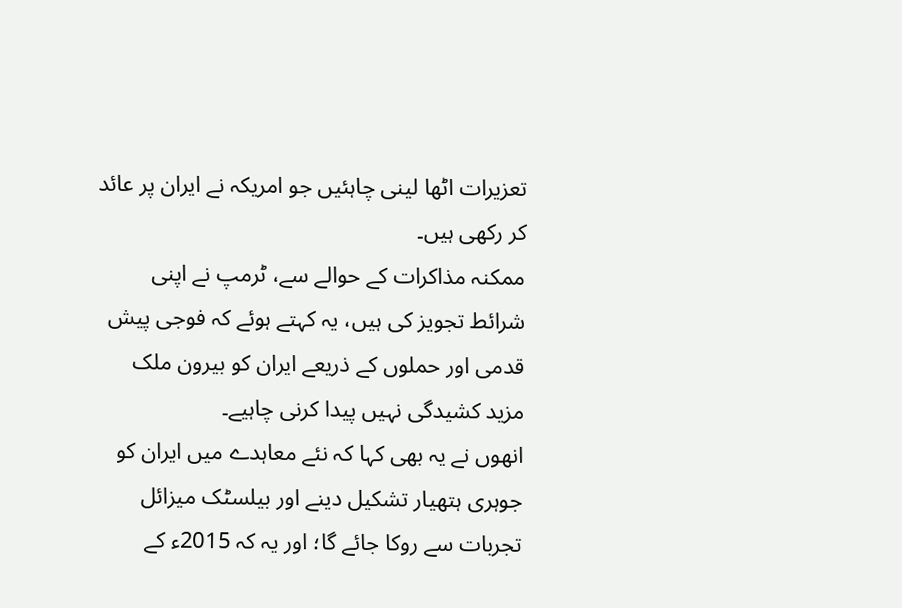تعزیرات اٹھا لینی چاہئیں جو امریکہ نے ایران پر عائد کر رکھی ہیں۔
ممکنہ مذاکرات کے حوالے سے، ٹرمپ نے اپنی شرائط تجویز کی ہیں، یہ کہتے ہوئے کہ فوجی پیش قدمی اور حملوں کے ذریعے ایران کو بیرون ملک مزید کشیدگی نہیں پیدا کرنی چاہیے۔
انھوں نے یہ بھی کہا کہ نئے معاہدے میں ایران کو جوہری ہتھیار تشکیل دینے اور بیلسٹک میزائل تجربات سے روکا جائے گا؛ اور یہ کہ 2015ء کے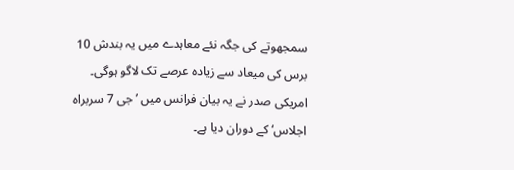سمجھوتے کی جگہ نئے معاہدے میں یہ بندش 10 برس کی میعاد سے زیادہ عرصے تک لاگو ہوگی۔
امریکی صدر نے یہ بیان فرانس میں ’جی 7 سربراہ اجلاس‘ کے دوران دیا ہے۔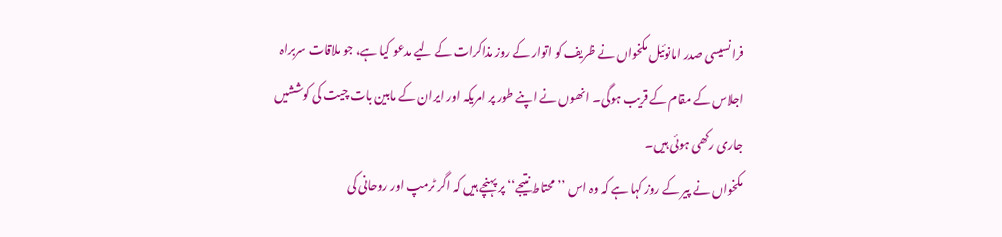فرانسیسی صدر امانوئیل مکخواں نے ظریف کو اتوار کے روز مذاکرات کے لیے مدعو کیا ہے، جو ملاقات سربراہ اجلاس کے مقام کے قریب ہوگی۔ انھوں نے اپنے طور پر امریکہ اور ایران کے مابین بات چیت کی کوششیں جاری رکھی ہوئی ہیں۔
مکخواں نے پیر کے روز کہا ہے کہ وہ اس ’’محتاط نتیجے‘‘ پر پہنچے ہیں کہ اگر ٹرمپ اور روحانی کی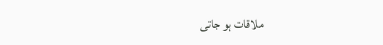ملاقات ہو جاتی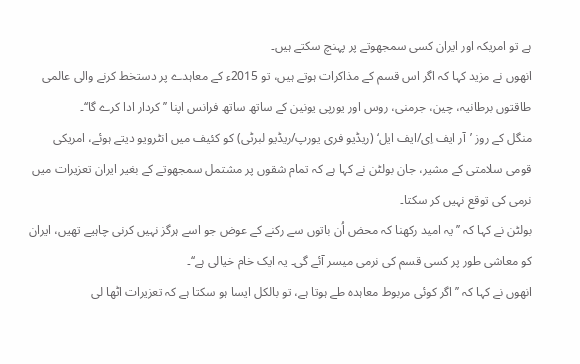ہے تو امریکہ اور ایران کسی سمجھوتے پر پہنچ سکتے ہیں۔
انھوں نے مزید کہا کہ اگر اس قسم کے مذاکرات ہوتے ہیں، تو 2015ء کے معاہدے پر دستخط کرنے والی عالمی طاقتوں برطانیہ، چین، جرمنی، روس اور یورپی یونین کے ساتھ ساتھ فرانس اپنا ’’کردار ادا کرے گا‘‘۔
منگل کے روز ’آر ایف اِی/ایف ایل‘ (ریڈیو فری یورپ/ریڈیو لبرٹی) کو کئیف میں انٹرویو دیتے ہوئے، امریکی قومی سلامتی کے مشیر، جان بولٹن نے کہا ہے کہ تمام شقوں پر مشتمل سمجھوتے کے بغیر ایران تعزیرات میں نرمی کی توقع نہیں کر سکتا۔
بولٹن نے کہا کہ ’’یہ امید رکھنا کہ محض اُن باتوں سے رکنے کے عوض جو اسے ہرگز نہیں کرنی چاہیے تھیں، ایران کو معاشی طور پر کسی قسم کی نرمی میسر آئے گی۔ یہ ایک خام خیالی ہے‘‘۔
انھوں نے کہا کہ ’’اگر کوئی مربوط معاہدہ طے ہوتا ہے، تو بالکل ایسا ہو سکتا ہے کہ تعزیرات اٹھا لی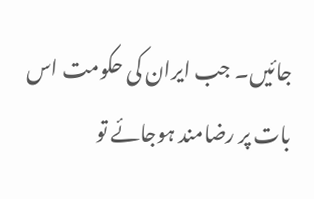جائیں۔ جب ایران کی حکومت اس بات پر رضامند ہوجائے تو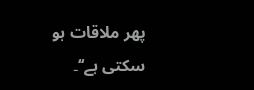پھر ملاقات ہو سکتی ہے‘‘۔